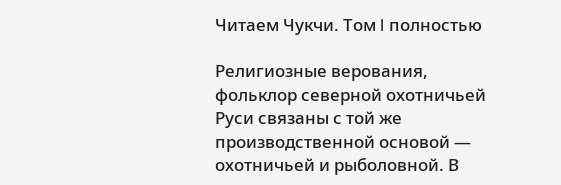Читаем Чукчи. Том I полностью

Религиозные верования, фольклор северной охотничьей Руси связаны с той же производственной основой — охотничьей и рыболовной. В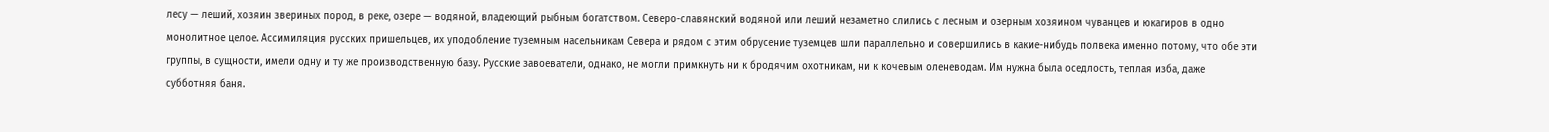лесу — леший, хозяин звериных пород, в реке, озере — водяной, владеющий рыбным богатством. Северо-славянский водяной или леший незаметно слились с лесным и озерным хозяином чуванцев и юкагиров в одно монолитное целое. Ассимиляция русских пришельцев, их уподобление туземным насельникам Севера и рядом с этим обрусение туземцев шли параллельно и совершились в какие-нибудь полвека именно потому, что обе эти группы, в сущности, имели одну и ту же производственную базу. Русские завоеватели, однако, не могли примкнуть ни к бродячим охотникам, ни к кочевым оленеводам. Им нужна была оседлость, теплая изба, даже субботняя баня.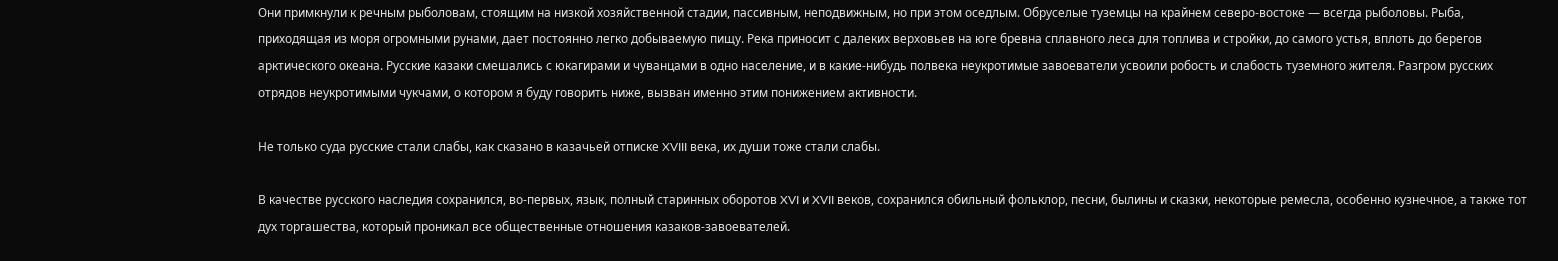Они примкнули к речным рыболовам, стоящим на низкой хозяйственной стадии, пассивным, неподвижным, но при этом оседлым. Обруселые туземцы на крайнем северо-востоке — всегда рыболовы. Рыба, приходящая из моря огромными рунами, дает постоянно легко добываемую пищу. Река приносит с далеких верховьев на юге бревна сплавного леса для топлива и стройки, до самого устья, вплоть до берегов арктического океана. Русские казаки смешались с юкагирами и чуванцами в одно население, и в какие-нибудь полвека неукротимые завоеватели усвоили робость и слабость туземного жителя. Разгром русских отрядов неукротимыми чукчами, о котором я буду говорить ниже, вызван именно этим понижением активности.

Не только суда русские стали слабы, как сказано в казачьей отписке XVIII века, их души тоже стали слабы.

В качестве русского наследия сохранился, во-первых, язык, полный старинных оборотов XVI и XVII веков, сохранился обильный фольклор, песни, былины и сказки, некоторые ремесла, особенно кузнечное, а также тот дух торгашества, который проникал все общественные отношения казаков-завоевателей.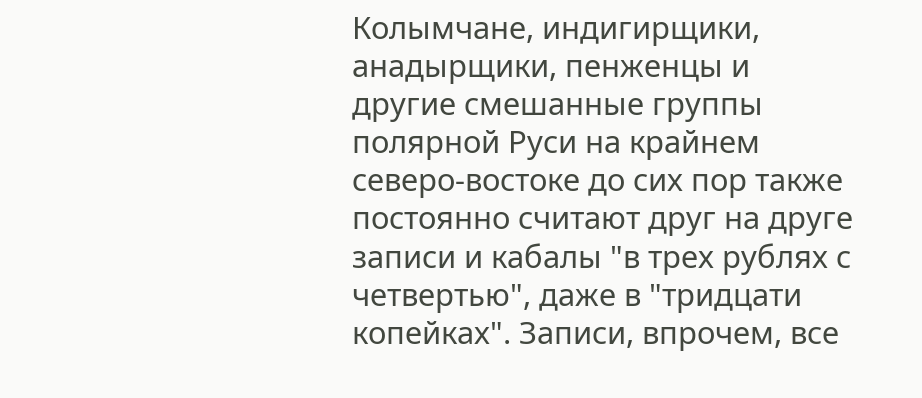Колымчане, индигирщики, анадырщики, пенженцы и другие смешанные группы полярной Руси на крайнем северо-востоке до сих пор также постоянно считают друг на друге записи и кабалы "в трех рублях с четвертью", даже в "тридцати копейках". Записи, впрочем, все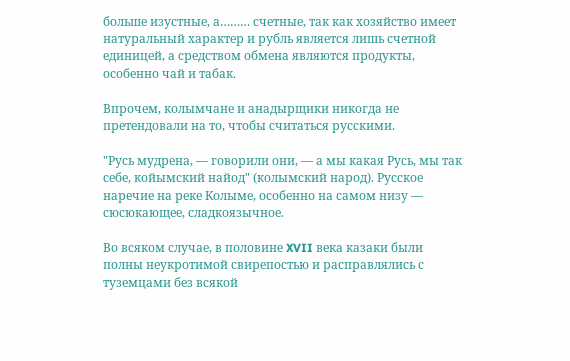больше изустные, а……… счетные, так как хозяйство имеет натуральный характер и рубль является лишь счетной единицей, а средством обмена являются продукты, особенно чай и табак.

Впрочем, колымчане и анадырщики никогда не претендовали на то, чтобы считаться русскими.

"Русь мудрена, — говорили они, — а мы какая Русь, мы так себе, койымский найод" (колымский народ). Русское наречие на реке Колыме, особенно на самом низу — сюсюкающее, сладкоязычное.

Во всяком случае, в половине XVII века казаки были полны неукротимой свирепостью и расправлялись с туземцами без всякой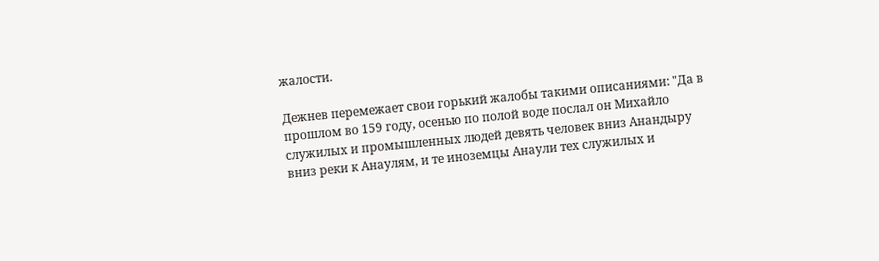жалости.

Дежнев перемежает свои горький жалобы такими описаниями: "Да в прошлом во 159 году, осенью по полой воде послал он Михайло служилых и промышленных людей девять человек вниз Анандыру вниз реки к Анаулям, и те иноземцы Анаули тех служилых и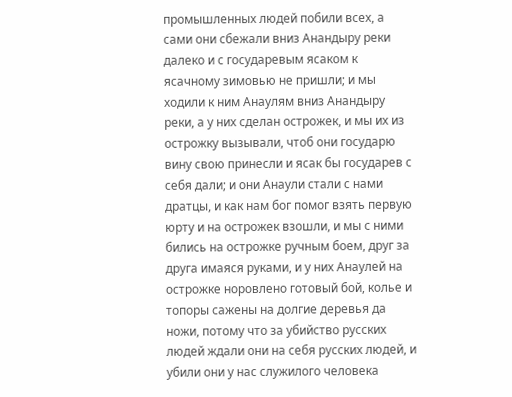промышленных людей побили всех, а сами они сбежали вниз Анандыру реки далеко и с государевым ясаком к ясачному зимовью не пришли; и мы ходили к ним Анаулям вниз Анандыру реки, а у них сделан острожек, и мы их из острожку вызывали, чтоб они государю вину свою принесли и ясак бы государев с себя дали; и они Анаули стали с нами дратцы, и как нам бог помог взять первую юрту и на острожек взошли, и мы с ними бились на острожке ручным боем, друг за друга имаяся руками, и у них Анаулей на острожке норовлено готовый бой, колье и топоры сажены на долгие деревья да ножи, потому что за убийство русских людей ждали они на себя русских людей, и убили они у нас служилого человека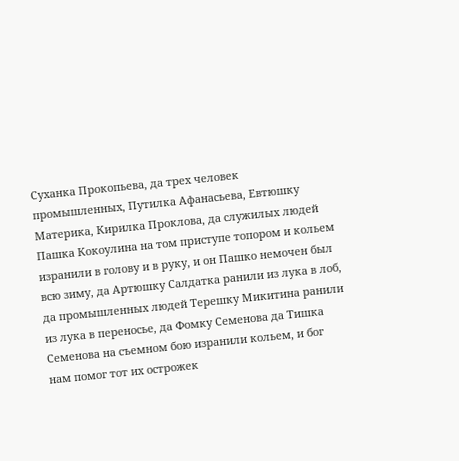Суханка Прокопьева, да трех человек промышленных, Путилка Афанасьева, Евтюшку Материка, Кирилка Проклова, да служилых людей Пашка Кокоулина на том приступе топором и кольем изранили в голову и в руку, и он Пашко немочен был всю зиму, да Артюшку Салдатка ранили из лука в лоб, да промышленных людей Терешку Микитина ранили из лука в переносье, да Фомку Семенова да Тишка Семенова на съемном бою изранили кольем, и бог нам помог тот их острожек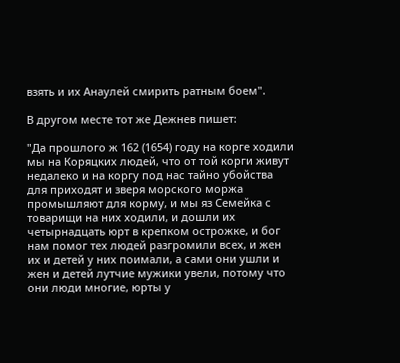взять и их Анаулей смирить ратным боем".

В другом месте тот же Дежнев пишет:

"Да прошлого ж 162 (1654) году на корге ходили мы на Коряцких людей, что от той корги живут недалеко и на коргу под нас тайно убойства для приходят и зверя морского моржа промышляют для корму, и мы яз Семейка с товарищи на них ходили, и дошли их четырнадцать юрт в крепком острожке, и бог нам помог тех людей разгромили всех, и жен их и детей у них поимали, а сами они ушли и жен и детей лутчие мужики увели, потому что они люди многие, юрты у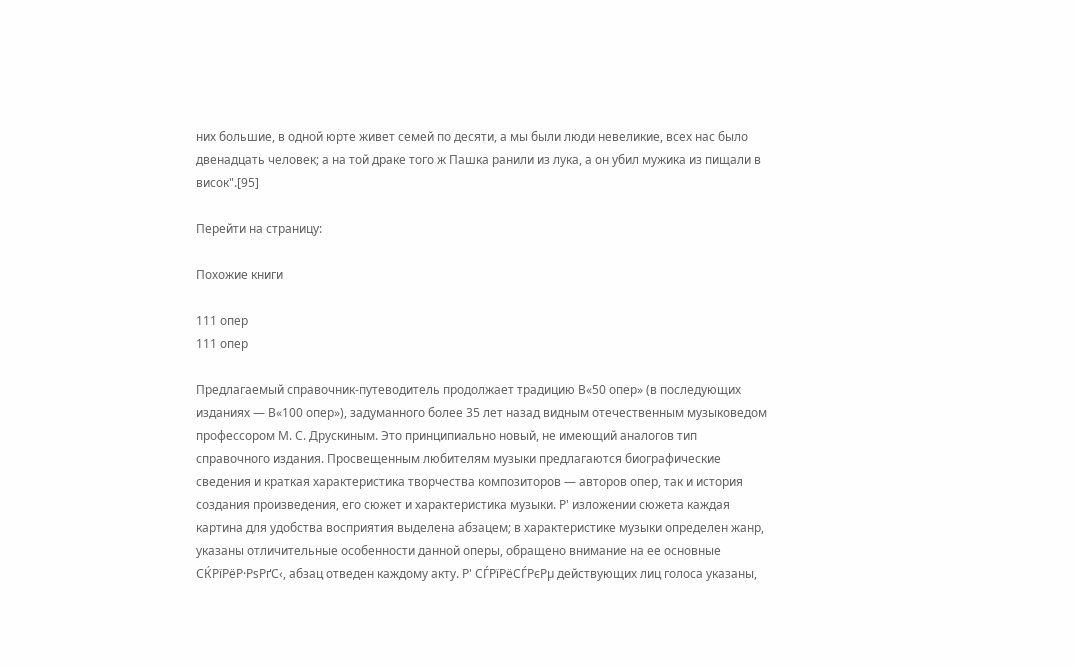них большие, в одной юрте живет семей по десяти, а мы были люди невеликие, всех нас было двенадцать человек; а на той драке того ж Пашка ранили из лука, а он убил мужика из пищали в висок".[95]

Перейти на страницу:

Похожие книги

111 опер
111 опер

Предлагаемый справочник-путеводитель продолжает традицию В«50 опер» (в последующих изданиях — В«100 опер»), задуманного более 35 лет назад видным отечественным музыковедом профессором М. С. Друскиным. Это принципиально новый, не имеющий аналогов тип справочного издания. Просвещенным любителям музыки предлагаются биографические сведения и краткая характеристика творчества композиторов — авторов опер, так и история создания произведения, его сюжет и характеристика музыки. Р' изложении сюжета каждая картина для удобства восприятия выделена абзацем; в характеристике музыки определен жанр, указаны отличительные особенности данной оперы, обращено внимание на ее основные СЌРїРёР·РѕРґС‹, абзац отведен каждому акту. Р' СЃРїРёСЃРєРµ действующих лиц голоса указаны,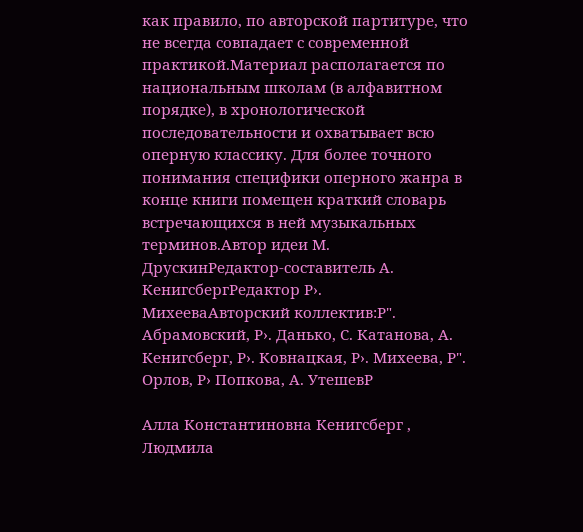как правило, по авторской партитуре, что не всегда совпадает с современной практикой.Материал располагается по национальным школам (в алфавитном порядке), в хронологической последовательности и охватывает всю оперную классику. Для более точного понимания специфики оперного жанра в конце книги помещен краткий словарь встречающихся в ней музыкальных терминов.Автор идеи М. ДрускинРедактор-составитель А. КенигсбергРедактор Р›. МихееваАвторский коллектив:Р". Абрамовский, Р›. Данько, С. Катанова, А. Кенигсберг, Р›. Ковнацкая, Р›. Михеева, Р". Орлов, Р› Попкова, А. УтешевР

Алла Константиновна Кенигсберг , Людмила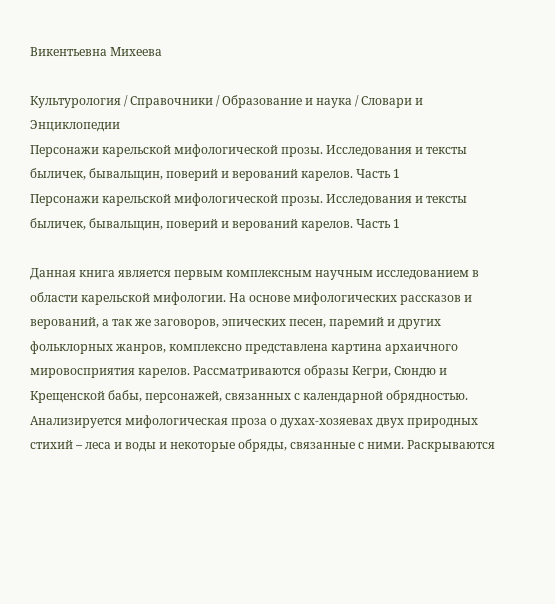Викентьевна Михеева

Культурология / Справочники / Образование и наука / Словари и Энциклопедии
Персонажи карельской мифологической прозы. Исследования и тексты быличек, бывальщин, поверий и верований карелов. Часть 1
Персонажи карельской мифологической прозы. Исследования и тексты быличек, бывальщин, поверий и верований карелов. Часть 1

Данная книга является первым комплексным научным исследованием в области карельской мифологии. На основе мифологических рассказов и верований, а так же заговоров, эпических песен, паремий и других фольклорных жанров, комплексно представлена картина архаичного мировосприятия карелов. Рассматриваются образы Кегри, Сюндю и Крещенской бабы, персонажей, связанных с календарной обрядностью. Анализируется мифологическая проза о духах-хозяевах двух природных стихий – леса и воды и некоторые обряды, связанные с ними. Раскрываются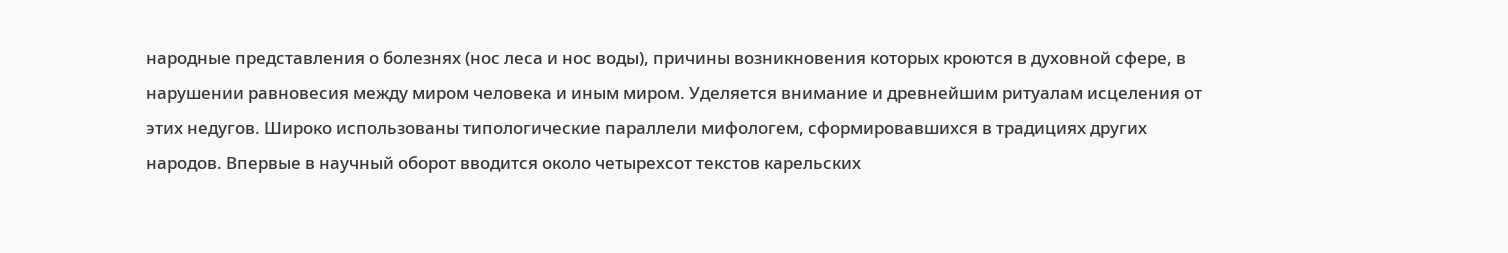народные представления о болезнях (нос леса и нос воды), причины возникновения которых кроются в духовной сфере, в нарушении равновесия между миром человека и иным миром. Уделяется внимание и древнейшим ритуалам исцеления от этих недугов. Широко использованы типологические параллели мифологем, сформировавшихся в традициях других народов. Впервые в научный оборот вводится около четырехсот текстов карельских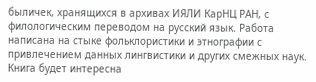быличек, хранящихся в архивах ИЯЛИ КарНЦ РАН, с филологическим переводом на русский язык. Работа написана на стыке фольклористики и этнографии с привлечением данных лингвистики и других смежных наук. Книга будет интересна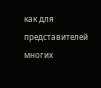как для представителей многих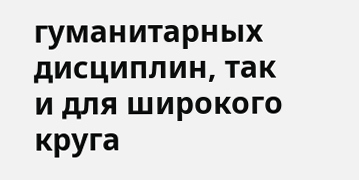гуманитарных дисциплин, так и для широкого круга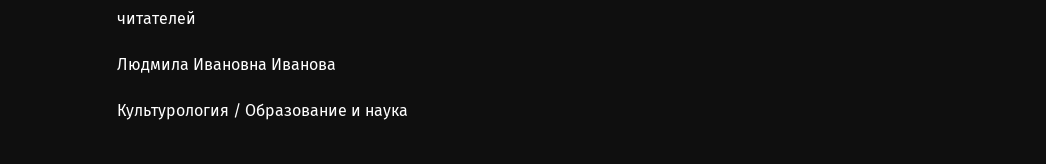читателей

Людмила Ивановна Иванова

Культурология / Образование и наука